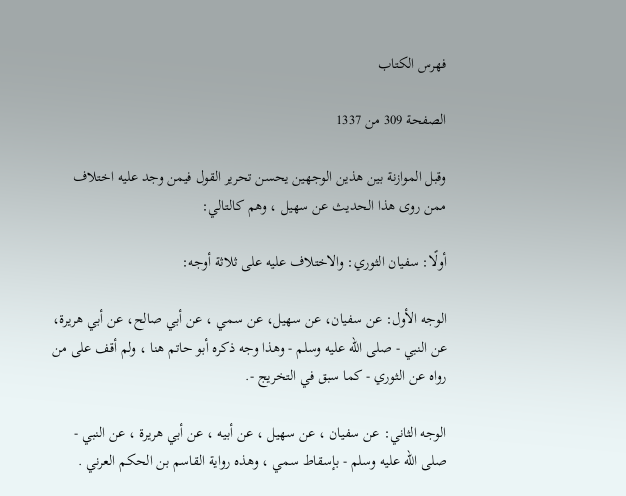فهرس الكتاب

الصفحة 309 من 1337

وقبل الموازنة بين هذين الوجهين يحسن تحرير القول فيمن وجد عليه اختلاف ممن روى هذا الحديث عن سهيل ، وهم كالتالي:

أولًا: سفيان الثوري: والاختلاف عليه على ثلاثة أوجه:

الوجه الأول: عن سفيان، عن سهيل، عن سمي ، عن أبي صالح، عن أبي هريرة، عن النبي - صلى الله عليه وسلم - وهذا وجه ذكره أبو حاتم هنا ، ولم أقف على من رواه عن الثوري - كما سبق في التخريج -.

الوجه الثاني: عن سفيان ، عن سهيل ، عن أبيه ، عن أبي هريرة ، عن النبي - صلى الله عليه وسلم - بإسقاط سمي ، وهذه رواية القاسم بن الحكم العرني .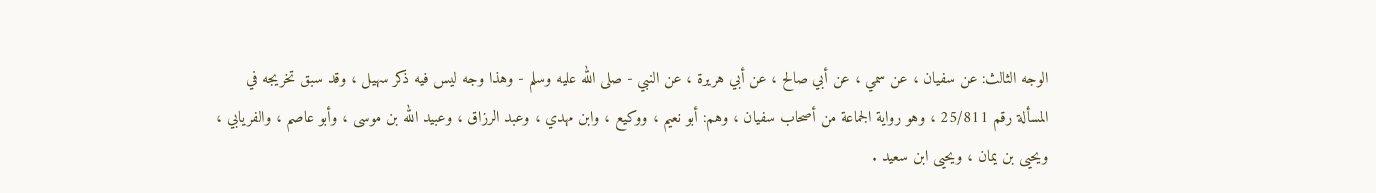الوجه الثالث: عن سفيان ، عن سمي ، عن أبي صالح ، عن أبي هريرة ، عن النبي - صلى الله عليه وسلم - وهذا وجه ليس فيه ذكر سهيل ، وقد سبق تخريجه في المسألة رقم 25/811 ، وهو رواية الجماعة من أصحاب سفيان ، وهم: أبو نعيم ، ووكيع ، وابن مهدي ، وعبد الرزاق ، وعبيد الله بن موسى ، وأبو عاصم ، والفريابي ، ويحيى بن يمان ، ويحيى ابن سعيد .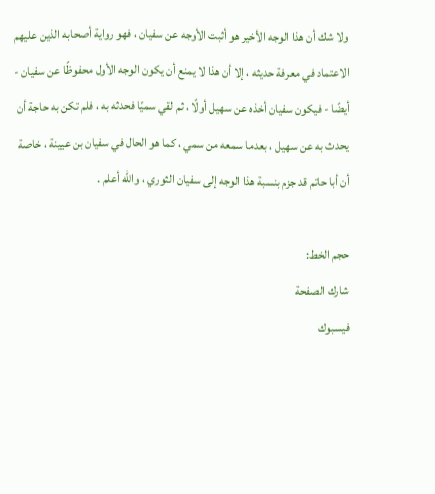ولا شك أن هذا الوجه الأخير هو أثبت الأوجه عن سفيان ، فهو رواية أصحابه الذين عليهم الاعتماد في معرفة حديثه ، إلا أن هذا لا يمنع أن يكون الوجه الأول محفوظًا عن سفيان - أيضًا - فيكون سفيان أخذه عن سهيل أولًا ، ثم لقي سميًا فحدثه به ، فلم تكن به حاجة أن يحدث به عن سهيل ، بعدما سمعه من سمي ، كما هو الحال في سفيان بن عيينة ، خاصة أن أبا حاتم قد جزم بنسبة هذا الوجه إلى سفيان الثوري ، والله أعلم .

حجم الخط:
شارك الصفحة
فيسبوك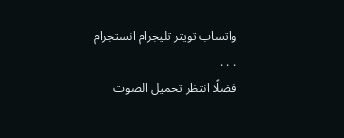واتساب تويتر تليجرام انستجرام
. . .
فضلًا انتظر تحميل الصوت